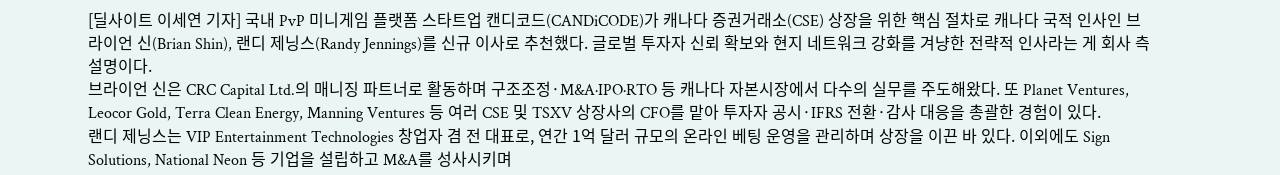[딜사이트 이세연 기자] 국내 PvP 미니게임 플랫폼 스타트업 캔디코드(CANDiCODE)가 캐나다 증권거래소(CSE) 상장을 위한 핵심 절차로 캐나다 국적 인사인 브라이언 신(Brian Shin), 랜디 제닝스(Randy Jennings)를 신규 이사로 추천했다. 글로벌 투자자 신뢰 확보와 현지 네트워크 강화를 겨냥한 전략적 인사라는 게 회사 측 설명이다.
브라이언 신은 CRC Capital Ltd.의 매니징 파트너로 활동하며 구조조정·M&A·IPO·RTO 등 캐나다 자본시장에서 다수의 실무를 주도해왔다. 또 Planet Ventures, Leocor Gold, Terra Clean Energy, Manning Ventures 등 여러 CSE 및 TSXV 상장사의 CFO를 맡아 투자자 공시·IFRS 전환·감사 대응을 총괄한 경험이 있다.
랜디 제닝스는 VIP Entertainment Technologies 창업자 겸 전 대표로, 연간 1억 달러 규모의 온라인 베팅 운영을 관리하며 상장을 이끈 바 있다. 이외에도 Sign Solutions, National Neon 등 기업을 설립하고 M&A를 성사시키며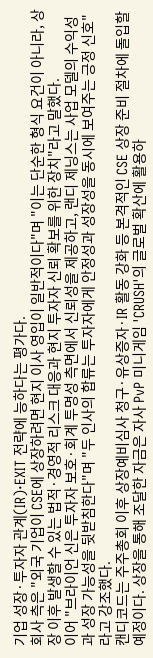기업 성장·투자자 관계(IR)·EXIT 전략에 능하다는 평가다.
회사 측은 "외국 기업이 CSE에 상장하려면 현지 이사 영입이 일반적이다"며 "이는 단순한 형식 요건이 아니라, 상장 이후 발생할 수 있는 법적·경영적 리스크 대응과 현지 투자자 신뢰 확보를 위한 장치"라고 말했다.
이어 "브라이언 신은 투자자 보호·회계 투명성 측면에서 신뢰성을 제공하고, 랜디 제닝스는 사업 모델의 수익성과 성장 가능성을 뒷받침한다"며 "두 인사의 합류는 투자자에게 안정성과 성장성을 동시에 보여주는 긍정 신호"라고 강조했다.
캔디코드는 주주총회 이후 상장예비심사 청구·유상증자·IR 활동 강화 등 본격적인 CSE 상장 준비 절차에 돌입할 예정이다. 상장을 통해 조달한 자금은 자사 PvP 미니게임 'CRUSH'의 글로벌 확산에 활용하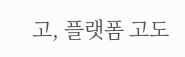고, 플랫폼 고도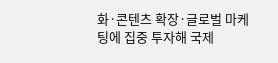화·콘텐츠 확장·글로벌 마케팅에 집중 투자해 국제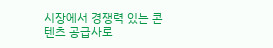시장에서 경쟁력 있는 콘텐츠 공급사로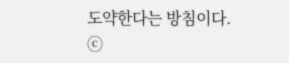도약한다는 방침이다.
ⓒ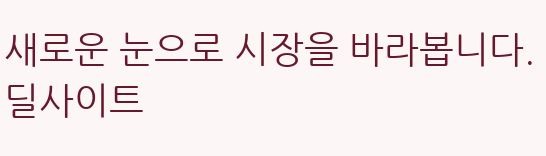새로운 눈으로 시장을 바라봅니다. 딜사이트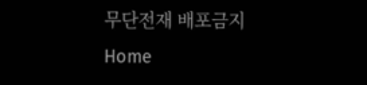무단전재 배포금지
Home